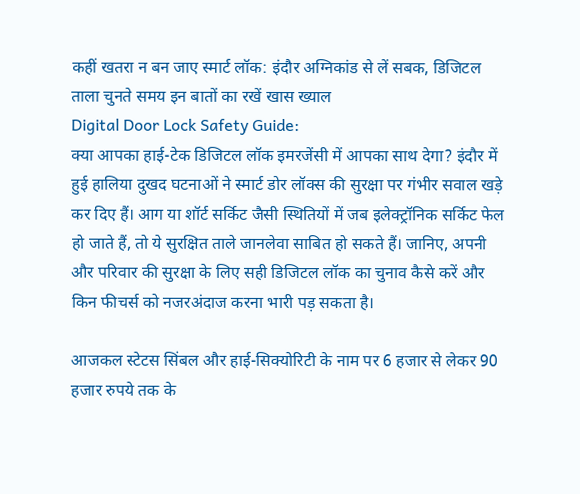कहीं खतरा न बन जाए स्मार्ट लॉक: इंदौर अग्निकांड से लें सबक, डिजिटल ताला चुनते समय इन बातों का रखें खास ख्याल
Digital Door Lock Safety Guide:
क्या आपका हाई-टेक डिजिटल लॉक इमरजेंसी में आपका साथ देगा? इंदौर में हुई हालिया दुखद घटनाओं ने स्मार्ट डोर लॉक्स की सुरक्षा पर गंभीर सवाल खड़े कर दिए हैं। आग या शॉर्ट सर्किट जैसी स्थितियों में जब इलेक्ट्रॉनिक सर्किट फेल हो जाते हैं, तो ये सुरक्षित ताले जानलेवा साबित हो सकते हैं। जानिए, अपनी और परिवार की सुरक्षा के लिए सही डिजिटल लॉक का चुनाव कैसे करें और किन फीचर्स को नजरअंदाज करना भारी पड़ सकता है।

आजकल स्टेटस सिंबल और हाई-सिक्योरिटी के नाम पर 6 हजार से लेकर 90 हजार रुपये तक के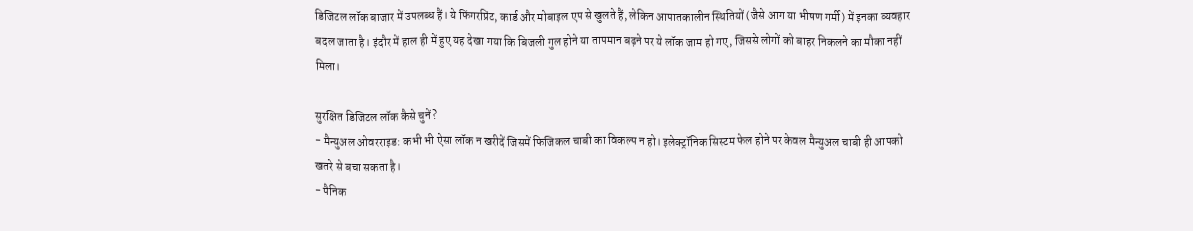डिजिटल लॉक बाजार में उपलब्ध हैं। ये फिंगरप्रिंट, कार्ड और मोबाइल एप से खुलते हैं, लेकिन आपातकालीन स्थितियों (जैसे आग या भीषण गर्मी) में इनका व्यवहार बदल जाता है। इंदौर में हाल ही में हुए यह देखा गया कि बिजली गुल होने या तापमान बढ़ने पर ये लॉक जाम हो गए, जिससे लोगों को बाहर निकलने का मौका नहीं मिला।

सुरक्षित डिजिटल लॉक कैसे चुनें?
- मैन्युअल ओवरराइड: कभी भी ऐसा लॉक न खरीदें जिसमें फिजिकल चाबी का विकल्प न हो। इलेक्ट्रॉनिक सिस्टम फेल होने पर केवल मैन्युअल चाबी ही आपको खतरे से बचा सकता है।
- पैनिक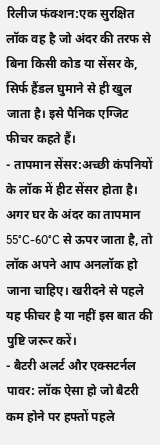रिलीज फंक्शन:एक सुरक्षित लॉक वह है जो अंदर की तरफ से बिना किसी कोड या सेंसर के, सिर्फ हैंडल घुमाने से ही खुल जाता है। इसे पैनिक एग्जिट फीचर कहते हैं।
- तापमान सेंसर:अच्छी कंपनियों के लॉक में हीट सेंसर होता है। अगर घर के अंदर का तापमान 55°C-60°C से ऊपर जाता है, तो लॉक अपने आप अनलॉक हो जाना चाहिए। खरीदने से पहले यह फीचर है या नहीं इस बात की पुष्टि जरूर करें।
- बैटरी अलर्ट और एक्सटर्नल पावर: लॉक ऐसा हो जो बैटरी कम होने पर हफ्तों पहले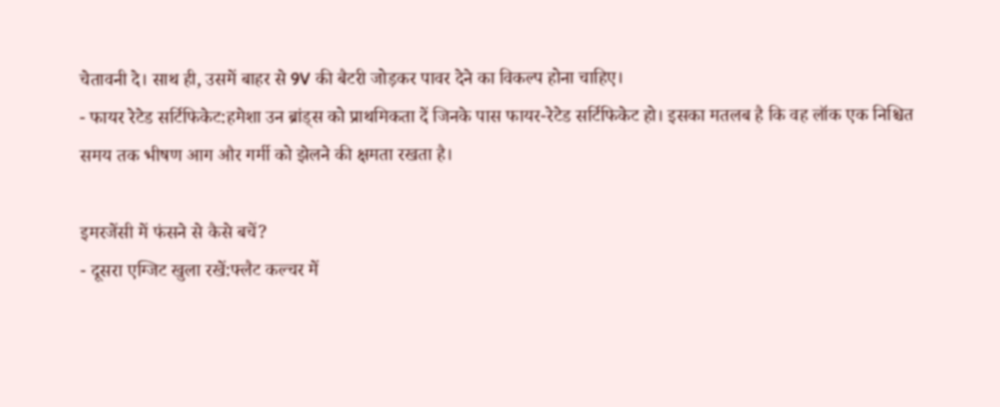चेतावनी दे। साथ ही, उसमें बाहर से 9V की बैटरी जोड़कर पावर देने का विकल्प होना चाहिए।
- फायर रेटेड सर्टिफिकेट:हमेशा उन ब्रांड्स को प्राथमिकता दें जिनके पास फायर-रेटेड सर्टिफिकेट हो। इसका मतलब है कि वह लॉक एक निश्चित समय तक भीषण आग और गर्मी को झेलने की क्षमता रखता है।

इमरजेंसी में फंसने से कैसे बचें?
- दूसरा एग्जिट खुला रखें:फ्लैट कल्चर में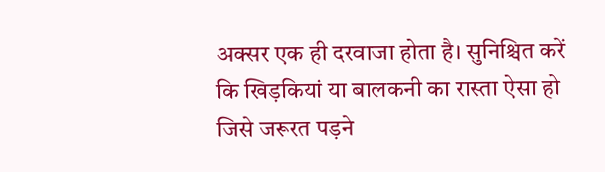अक्सर एक ही दरवाजा होता है। सुनिश्चित करें कि खिड़कियां या बालकनी का रास्ता ऐसा हो जिसे जरूरत पड़ने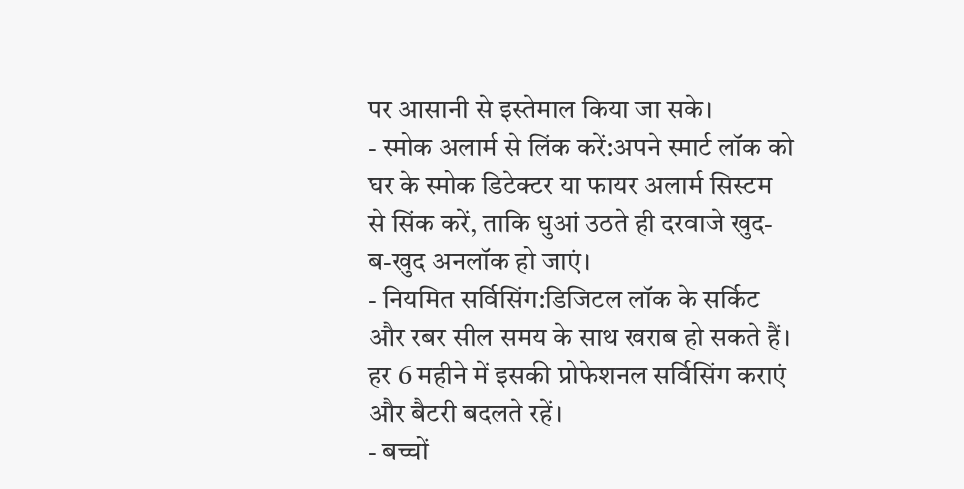पर आसानी से इस्तेमाल किया जा सके।
- स्मोक अलार्म से लिंक करें:अपने स्मार्ट लॉक को घर के स्मोक डिटेक्टर या फायर अलार्म सिस्टम से सिंक करें, ताकि धुआं उठते ही दरवाजे खुद-ब-खुद अनलॉक हो जाएं।
- नियमित सर्विसिंग:डिजिटल लॉक के सर्किट और रबर सील समय के साथ खराब हो सकते हैं। हर 6 महीने में इसकी प्रोफेशनल सर्विसिंग कराएं और बैटरी बदलते रहें।
- बच्चों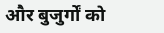और बुजुर्गों को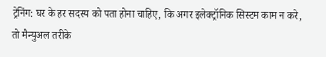ट्रेनिंग: घर के हर सदस्य को पता होना चाहिए, कि अगर इलेक्ट्रॉनिक सिस्टम काम न करे, तो मैन्युअल तरीके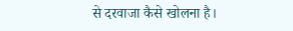से दरवाजा कैसे खोलना है।